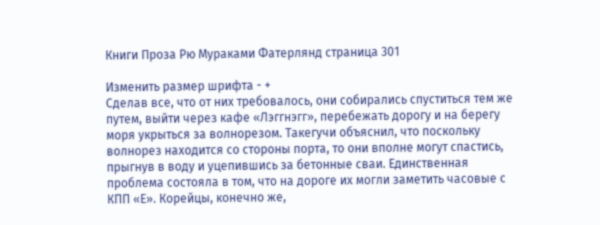Книги Проза Рю Мураками Фатерлянд страница 301

Изменить размер шрифта - +
Сделав все, что от них требовалось, они собирались спуститься тем же путем, выйти через кафе «Лэггнэгг», перебежать дорогу и на берегу моря укрыться за волнорезом. Такегучи объяснил, что поскольку волнорез находится со стороны порта, то они вполне могут спастись, прыгнув в воду и уцепившись за бетонные сваи. Единственная проблема состояла в том, что на дороге их могли заметить часовые с КПП «Е». Корейцы, конечно же,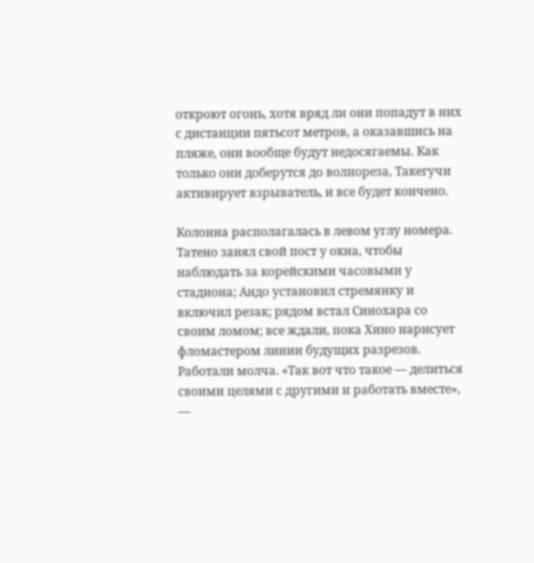откроют огонь, хотя вряд ли они попадут в них с дистанции пятьсот метров, а оказавшись на пляже, они вообще будут недосягаемы. Как только они доберутся до волнореза, Такегучи активирует взрыватель, и все будет кончено.

Колонна располагалась в левом углу номера. Татено занял свой пост у окна, чтобы наблюдать за корейскими часовыми у стадиона; Андо установил стремянку и включил резак; рядом встал Синохара со своим ломом; все ждали, пока Хино нарисует фломастером линии будущих разрезов. Работали молча. «Так вот что такое — делиться своими целями с другими и работать вместе», —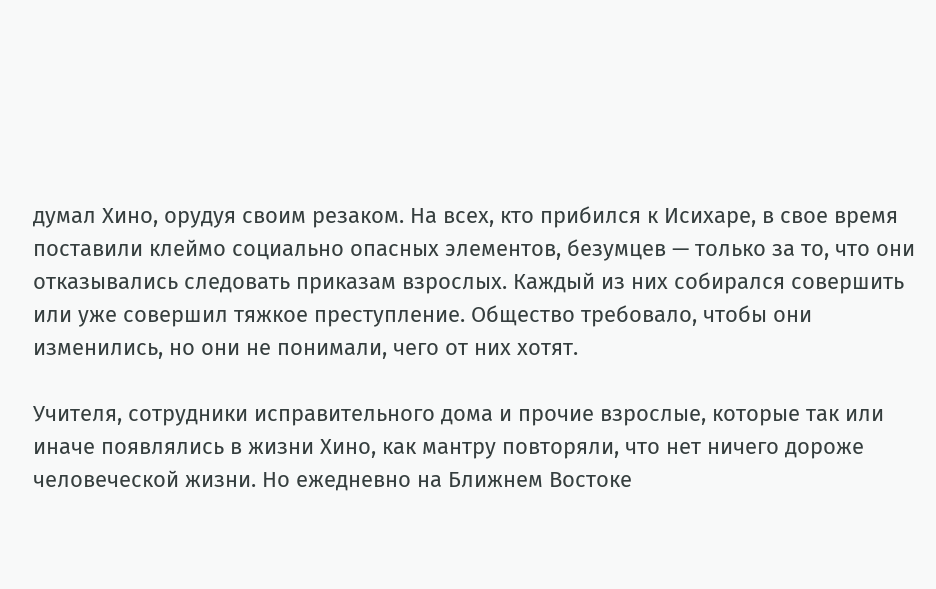думал Хино, орудуя своим резаком. На всех, кто прибился к Исихаре, в свое время поставили клеймо социально опасных элементов, безумцев — только за то, что они отказывались следовать приказам взрослых. Каждый из них собирался совершить или уже совершил тяжкое преступление. Общество требовало, чтобы они изменились, но они не понимали, чего от них хотят.

Учителя, сотрудники исправительного дома и прочие взрослые, которые так или иначе появлялись в жизни Хино, как мантру повторяли, что нет ничего дороже человеческой жизни. Но ежедневно на Ближнем Востоке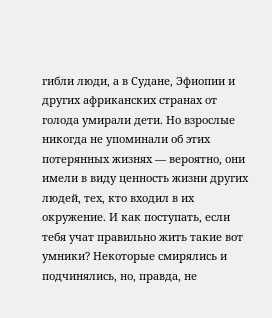гибли люди, а в Судане, Эфиопии и других африканских странах от голода умирали дети. Но взрослые никогда не упоминали об этих потерянных жизнях — вероятно, они имели в виду ценность жизни других людей, тех, кто входил в их окружение. И как поступать, если тебя учат правильно жить такие вот умники? Некоторые смирялись и подчинялись, но, правда, не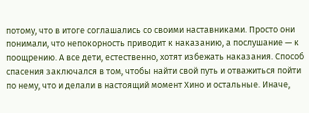потому, что в итоге соглашались со своими наставниками. Просто они понимали, что непокорность приводит к наказанию, а послушание — к поощрению. А все дети, естественно, хотят избежать наказания. Способ спасения заключался в том, чтобы найти свой путь и отважиться пойти по нему, что и делали в настоящий момент Хино и остальные. Иначе,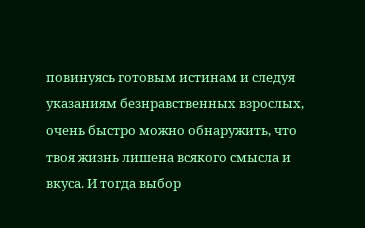повинуясь готовым истинам и следуя указаниям безнравственных взрослых, очень быстро можно обнаружить, что твоя жизнь лишена всякого смысла и вкуса. И тогда выбор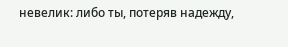невелик: либо ты, потеряв надежду,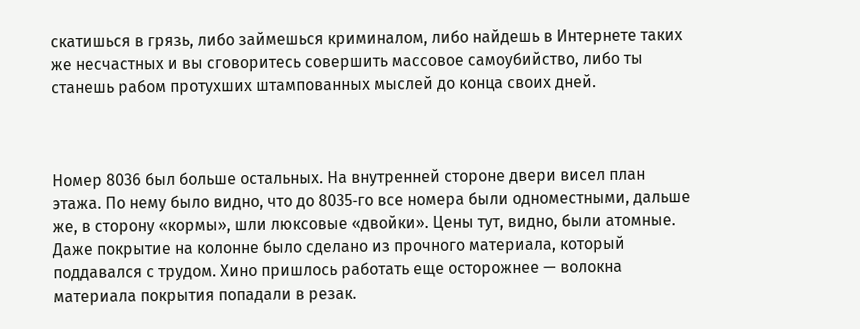скатишься в грязь, либо займешься криминалом, либо найдешь в Интернете таких же несчастных и вы сговоритесь совершить массовое самоубийство, либо ты станешь рабом протухших штампованных мыслей до конца своих дней.



Номер 8036 был больше остальных. На внутренней стороне двери висел план этажа. По нему было видно, что до 8035‑го все номера были одноместными, дальше же, в сторону «кормы», шли люксовые «двойки». Цены тут, видно, были атомные. Даже покрытие на колонне было сделано из прочного материала, который поддавался с трудом. Хино пришлось работать еще осторожнее — волокна материала покрытия попадали в резак.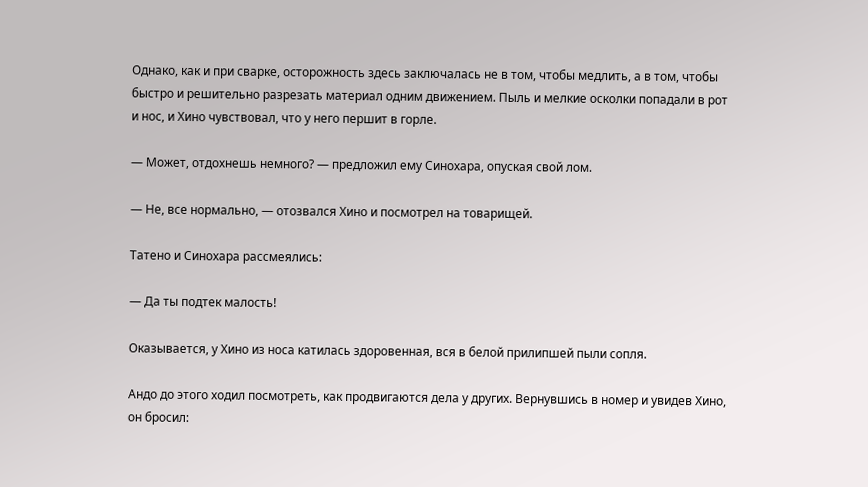Однако, как и при сварке, осторожность здесь заключалась не в том, чтобы медлить, а в том, чтобы быстро и решительно разрезать материал одним движением. Пыль и мелкие осколки попадали в рот и нос, и Хино чувствовал, что у него першит в горле.

— Может, отдохнешь немного? — предложил ему Синохара, опуская свой лом.

— Не, все нормально, — отозвался Хино и посмотрел на товарищей.

Татено и Синохара рассмеялись:

— Да ты подтек малость!

Оказывается, у Хино из носа катилась здоровенная, вся в белой прилипшей пыли сопля.

Андо до этого ходил посмотреть, как продвигаются дела у других. Вернувшись в номер и увидев Хино, он бросил: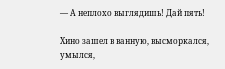— А неплохо выглядишь! Дай пять!

Хино зашел в ванную, высморкался, умылся,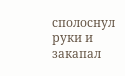сполоснул руки и закапал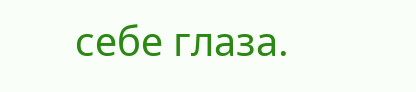себе глаза.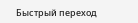Быстрый переход